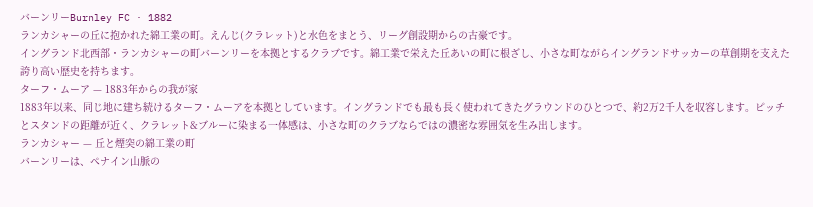バーンリーBurnley FC · 1882
ランカシャーの丘に抱かれた綿工業の町。えんじ(クラレット)と水色をまとう、リーグ創設期からの古豪です。
イングランド北西部・ランカシャーの町バーンリーを本拠とするクラブです。綿工業で栄えた丘あいの町に根ざし、小さな町ながらイングランドサッカーの草創期を支えた誇り高い歴史を持ちます。
ターフ・ムーア — 1883年からの我が家
1883年以来、同じ地に建ち続けるターフ・ムーアを本拠としています。イングランドでも最も長く使われてきたグラウンドのひとつで、約2万2千人を収容します。ピッチとスタンドの距離が近く、クラレット&ブルーに染まる一体感は、小さな町のクラブならではの濃密な雰囲気を生み出します。
ランカシャー — 丘と煙突の綿工業の町
バーンリーは、ペナイン山脈の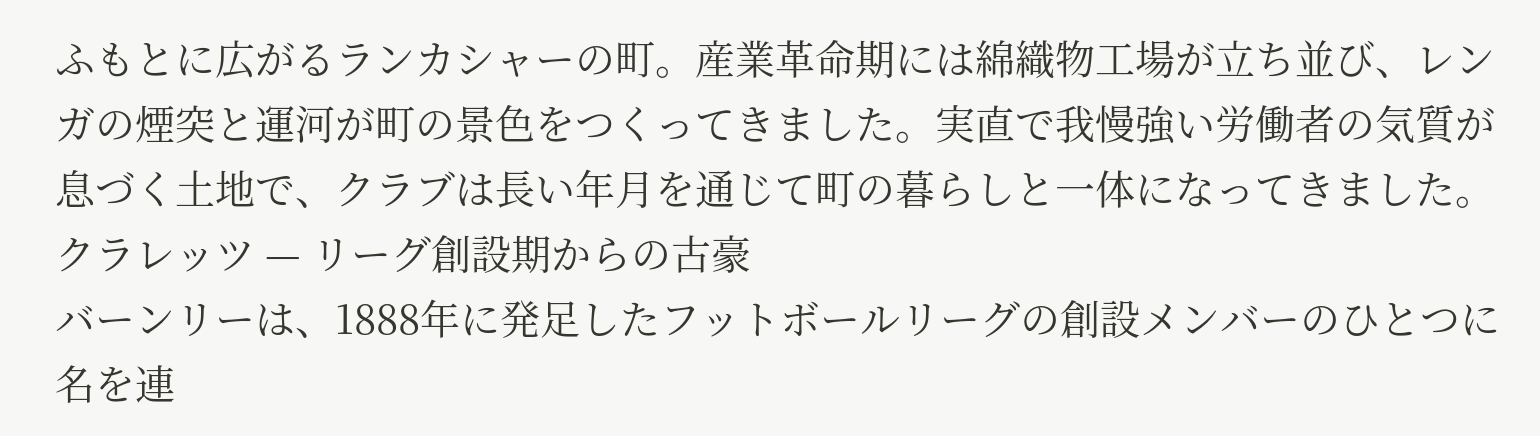ふもとに広がるランカシャーの町。産業革命期には綿織物工場が立ち並び、レンガの煙突と運河が町の景色をつくってきました。実直で我慢強い労働者の気質が息づく土地で、クラブは長い年月を通じて町の暮らしと一体になってきました。
クラレッツ — リーグ創設期からの古豪
バーンリーは、1888年に発足したフットボールリーグの創設メンバーのひとつに名を連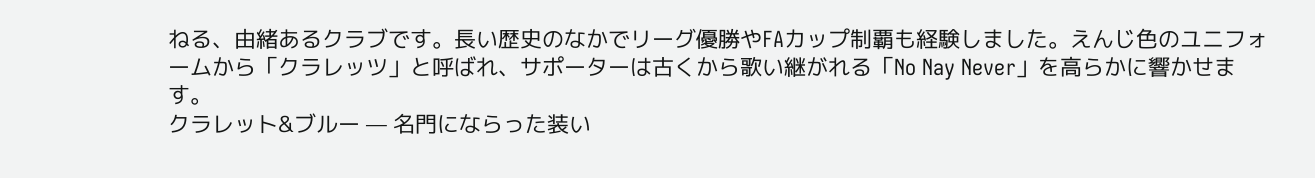ねる、由緒あるクラブです。長い歴史のなかでリーグ優勝やFAカップ制覇も経験しました。えんじ色のユニフォームから「クラレッツ」と呼ばれ、サポーターは古くから歌い継がれる「No Nay Never」を高らかに響かせます。
クラレット&ブルー — 名門にならった装い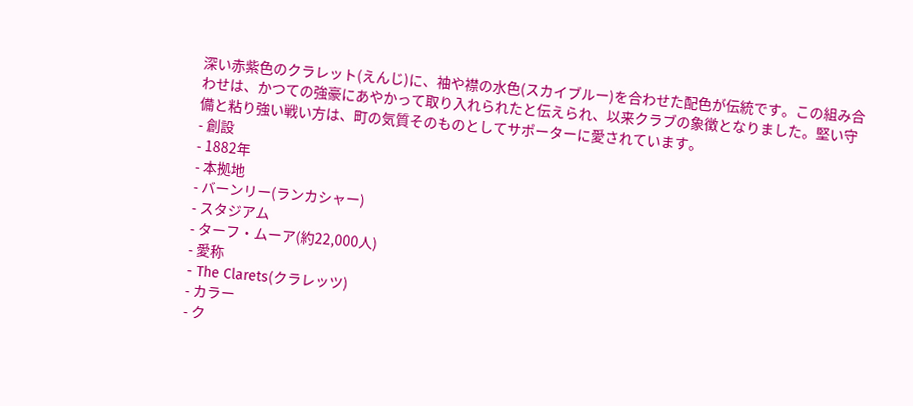深い赤紫色のクラレット(えんじ)に、袖や襟の水色(スカイブルー)を合わせた配色が伝統です。この組み合わせは、かつての強豪にあやかって取り入れられたと伝えられ、以来クラブの象徴となりました。堅い守備と粘り強い戦い方は、町の気質そのものとしてサポーターに愛されています。
- 創設
- 1882年
- 本拠地
- バーンリー(ランカシャー)
- スタジアム
- ターフ・ムーア(約22,000人)
- 愛称
- The Clarets(クラレッツ)
- カラー
- ク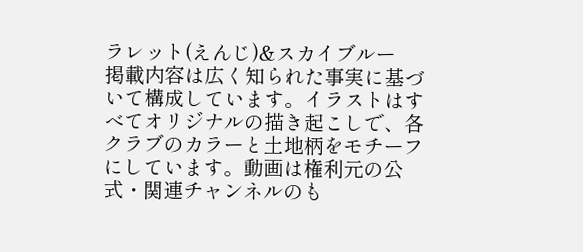ラレット(えんじ)&スカイブルー
掲載内容は広く知られた事実に基づいて構成しています。イラストはすべてオリジナルの描き起こしで、各クラブのカラーと土地柄をモチーフにしています。動画は権利元の公式・関連チャンネルのも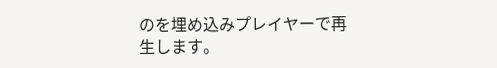のを埋め込みプレイヤーで再生します。